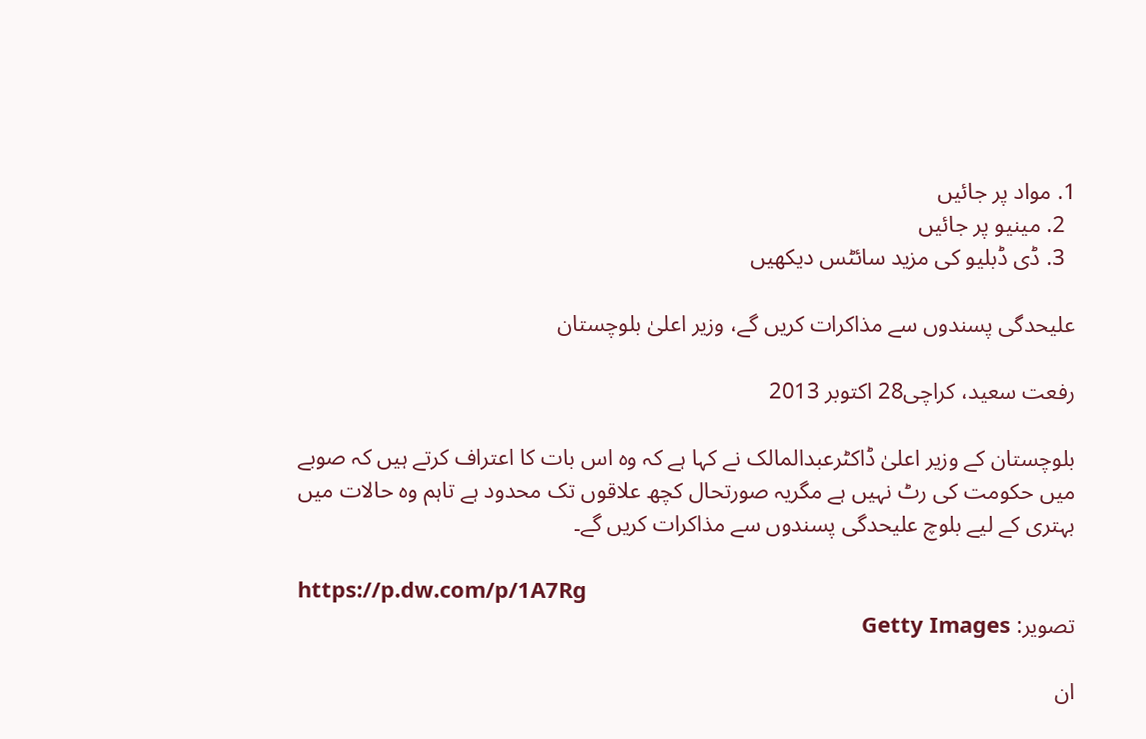1. مواد پر جائیں
  2. مینیو پر جائیں
  3. ڈی ڈبلیو کی مزید سائٹس دیکھیں

علیحدگی پسندوں سے مذاکرات کریں گے، وزیر اعلیٰ بلوچستان

رفعت سعید، کراچی28 اکتوبر 2013

بلوچستان کے وزیر اعلیٰ ڈاکٹرعبدالمالک نے کہا ہے کہ وہ اس بات کا اعتراف کرتے ہیں کہ صوبے میں حکومت کی رٹ نہیں ہے مگریہ صورتحال کچھ علاقوں تک محدود ہے تاہم وہ حالات میں بہتری کے لیے بلوچ علیحدگی پسندوں سے مذاکرات کریں گے۔

https://p.dw.com/p/1A7Rg
تصویر: Getty Images

ان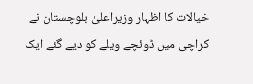خیالات کا اظہار وزیراعلیٰ بلوچستان نے کراچی میں ڈوئچے ویلے کو دیے گئے ایک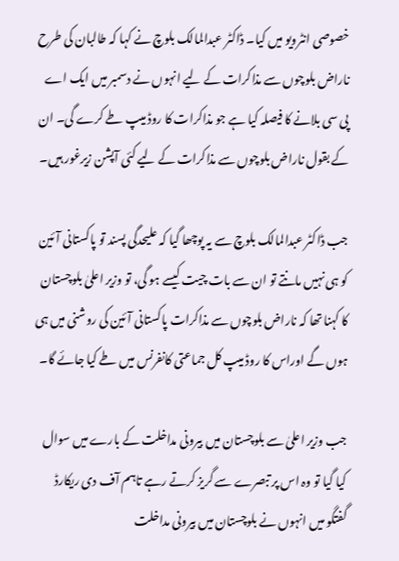خصوصی انٹرویو میں کیا۔ ڈاکٹر عبدالمالک بلوچ نے کہا کہ طالبان کی طرح ناراض بلوچوں سے مذاکرات کے لیے انہوں نے دسمبر میں ایک اے پی سی بلانے کا فیصلہ کیا ہے جو مذاکرات کا روڈ میپ طے کرے گی۔ ان کے بقول ناراض بلوچوں سے مذاکرات کے لیے کئی آپشن زیرغور ہیں۔

جب ڈاکٹر عبدالمالک بلوچ سے یہ پوچھا گیا کہ علیحدگی پسند تو پاکستانی آئین کو ہی نہیں مانتے تو ان سے بات چیت کیسے ہو گی، تو وزیر اعلیٰ بلوچستان کا کہنا تھا کہ ناراض بلوچوں سے مذاکرات پاکستانی آئین کی روشنی میں ہی ہوں گے اوراس کا روڈ میپ کل جماعتی کانفرنس میں طے کیا جائے گا۔

جب وزیر اعلیٰ سے بلوچستان میں بیرونی مداخلت کے بارے میں سوال کیا گیا تو وہ اس پر تبصرے سے گریز کرتے رہے تاہم آف دی ریکارڈ گفتگو میں انہوں نے بلوچستان میں بیرونی مداخلت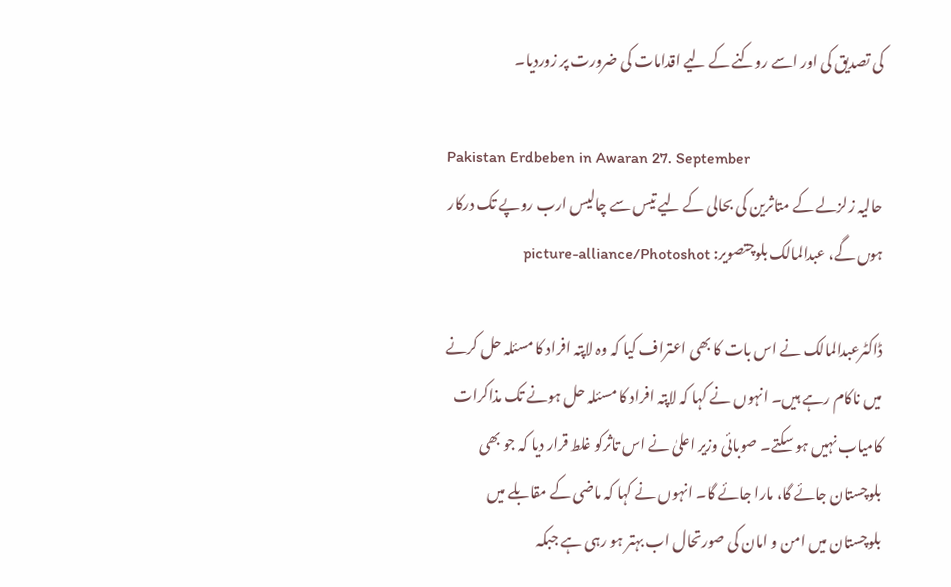کی تصدیق کی اور اسے روکنے کے لیے اقدامات کی ضرورت پر زوردیا۔

Pakistan Erdbeben in Awaran 27. September
حالیہ زلزلے کے متاثرین کی بحالی کے لیے تیس سے چالیس ارب روپے تک درکار ہو‍ں گے، عبدالمالک بلوچتصویر: picture-alliance/Photoshot

ڈاکٹرعبدالمالک نے اس بات کا بھی اعتراف کیا کہ وہ لاپتہ افراد کا مسئلہ حل کرنے میں ناکام رہے ہیں۔ انہوں نے کہا کہ لاپتہ افراد کا مسئلہ حل ہونے تک مذاکرات کامیاب نہیں ہو سکتے۔ صوبائی وزیر اعلیٰ نے اس تاثرکو غلط قرار دیا کہ جو بھی بلوچستان جائے گا، مارا جائے گا۔ انہوں نے کہا کہ ماضی کے مقابلے میں بلوچستان میں امن و امان کی صورتحال اب بہتر ہو رہی ہے جبکہ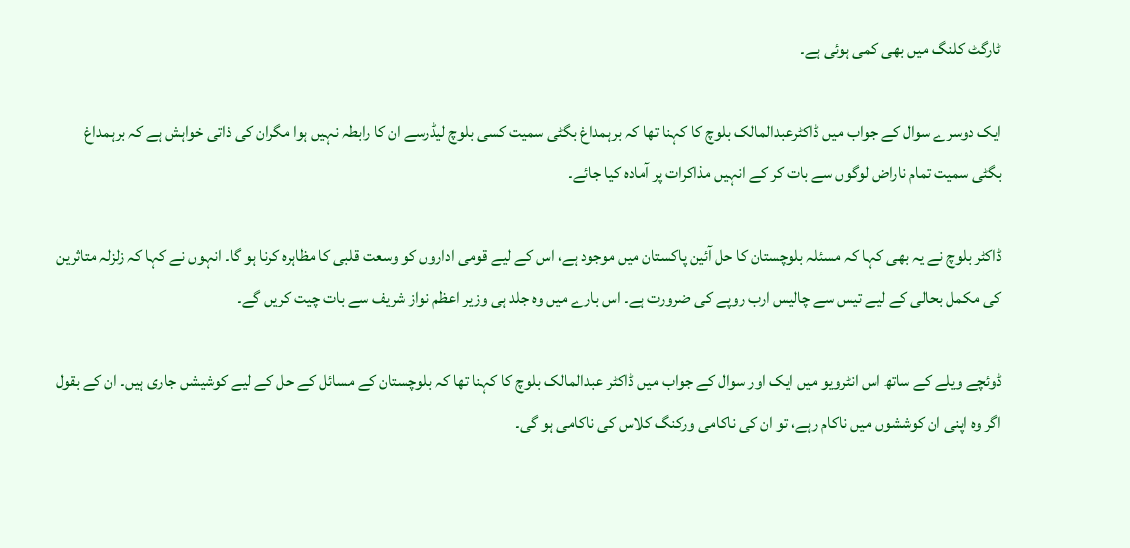ٹارگٹ کلنگ میں بھی کمی ہوئی ہے۔

ایک دوسرے سوال کے جواب میں ڈاکٹرعبدالمالک بلوچ کا کہنا تھا کہ برہمداغ بگٹی سمیت کسی بلوچ لیڈرسے ان کا رابطہ نہیں ہوا مگران کی ذاتی خواہش ہے کہ برہمداغ بگٹی سمیت تمام ناراض لوگوں سے بات کر کے انہیں مذاکرات پر آمادہ کیا جائے۔

ڈاکٹر بلوچ نے یہ بھی کہا کہ مسئلہ بلوچستان کا حل آئین پاکستان میں موجود ہے، اس کے لیے قومی اداروں کو وسعت قلبی کا مظاہرہ کرنا ہو گا۔ انہوں نے کہا کہ زلزلہ متاثرین کی مکمل بحالی کے لیے تیس سے چالیس ارب روپے کی ضرورت ہے۔ اس بارے میں وہ جلد ہی وزیر اعظم نواز شریف سے بات چیت کریں گے۔

ڈوئچے ویلے کے ساتھ اس انٹرویو میں ایک اور سوال کے جواب میں ڈاکٹر عبدالمالک بلوچ کا کہنا تھا کہ بلوچستان کے مسائل کے حل کے لیے کوشیشں جاری ہیں۔ ان کے بقول اگر وہ اپنی ان کوششوں میں ناکام رہے، تو ان کی ناکامی ورکنگ کلاس کی ناکامی ہو گی۔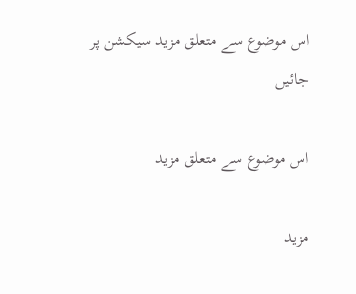اس موضوع سے متعلق مزید سیکشن پر جائیں

اس موضوع سے متعلق مزید

مزید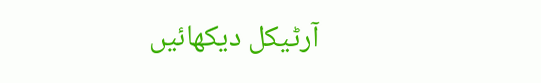آرٹیکل دیکھائیں